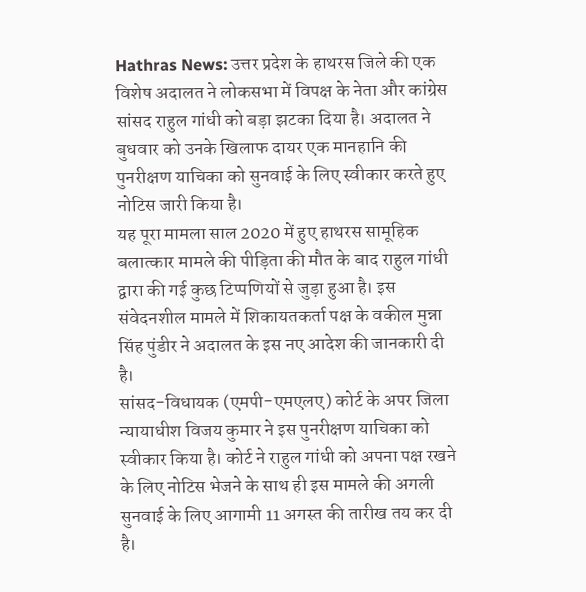Hathras News: उत्तर प्रदेश के हाथरस जिले की एक विशेष अदालत ने लोकसभा में विपक्ष के नेता और कांग्रेस सांसद राहुल गांधी को बड़ा झटका दिया है। अदालत ने बुधवार को उनके खिलाफ दायर एक मानहानि की पुनरीक्षण याचिका को सुनवाई के लिए स्वीकार करते हुए नोटिस जारी किया है।
यह पूरा मामला साल 2020 में हुए हाथरस सामूहिक बलात्कार मामले की पीड़िता की मौत के बाद राहुल गांधी द्वारा की गई कुछ टिप्पणियों से जुड़ा हुआ है। इस संवेदनशील मामले में शिकायतकर्ता पक्ष के वकील मुन्ना सिंह पुंडीर ने अदालत के इस नए आदेश की जानकारी दी है।
सांसद-विधायक (एमपी-एमएलए) कोर्ट के अपर जिला न्यायाधीश विजय कुमार ने इस पुनरीक्षण याचिका को स्वीकार किया है। कोर्ट ने राहुल गांधी को अपना पक्ष रखने के लिए नोटिस भेजने के साथ ही इस मामले की अगली सुनवाई के लिए आगामी 11 अगस्त की तारीख तय कर दी है।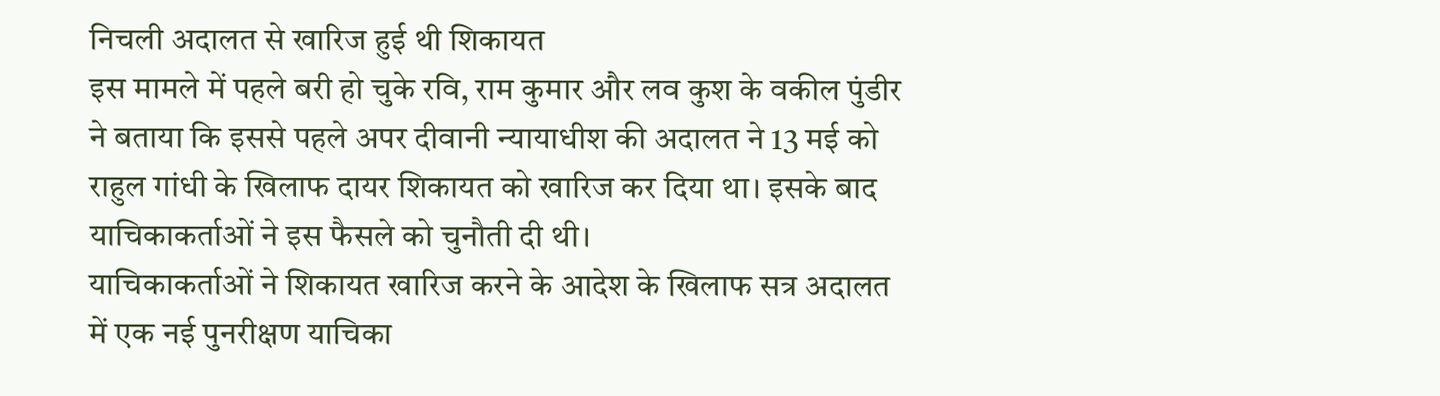निचली अदालत से खारिज हुई थी शिकायत
इस मामले में पहले बरी हो चुके रवि, राम कुमार और लव कुश के वकील पुंडीर ने बताया कि इससे पहले अपर दीवानी न्यायाधीश की अदालत ने 13 मई को राहुल गांधी के खिलाफ दायर शिकायत को खारिज कर दिया था। इसके बाद याचिकाकर्ताओं ने इस फैसले को चुनौती दी थी।
याचिकाकर्ताओं ने शिकायत खारिज करने के आदेश के खिलाफ सत्र अदालत में एक नई पुनरीक्षण याचिका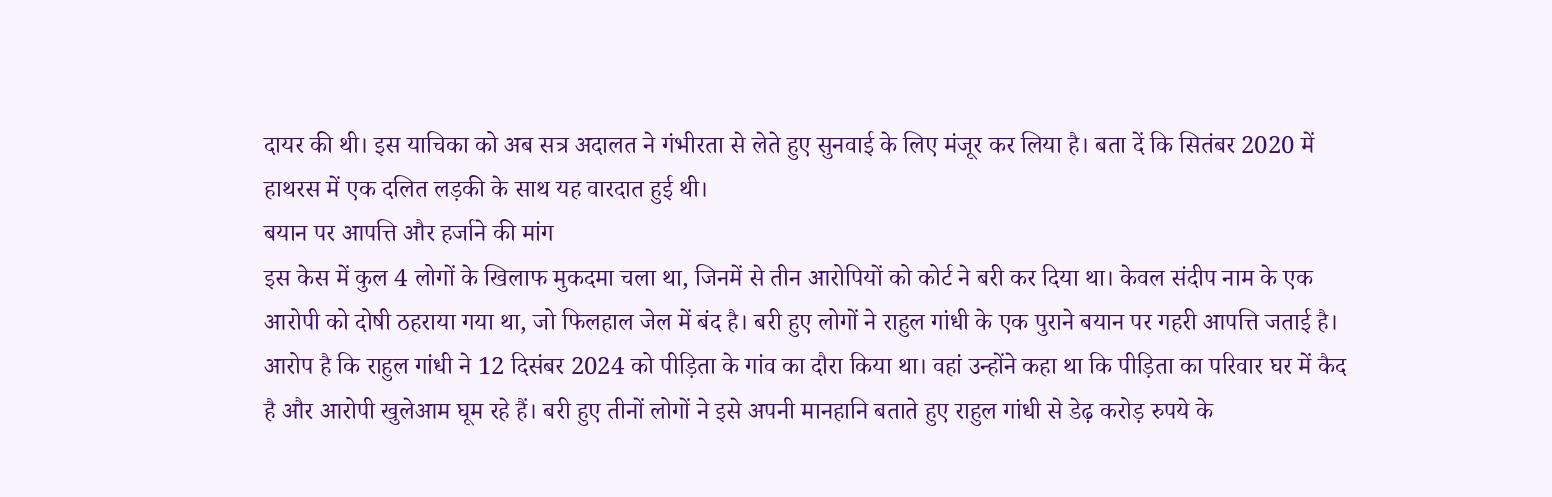दायर की थी। इस याचिका को अब सत्र अदालत ने गंभीरता से लेते हुए सुनवाई के लिए मंजूर कर लिया है। बता दें कि सितंबर 2020 में हाथरस में एक दलित लड़की के साथ यह वारदात हुई थी।
बयान पर आपत्ति और हर्जाने की मांग
इस केस में कुल 4 लोगों के खिलाफ मुकदमा चला था, जिनमें से तीन आरोपियों को कोर्ट ने बरी कर दिया था। केवल संदीप नाम के एक आरोपी को दोषी ठहराया गया था, जो फिलहाल जेल में बंद है। बरी हुए लोगों ने राहुल गांधी के एक पुराने बयान पर गहरी आपत्ति जताई है।
आरोप है कि राहुल गांधी ने 12 दिसंबर 2024 को पीड़िता के गांव का दौरा किया था। वहां उन्होंने कहा था कि पीड़िता का परिवार घर में कैद है और आरोपी खुलेआम घूम रहे हैं। बरी हुए तीनों लोगों ने इसे अपनी मानहानि बताते हुए राहुल गांधी से डेढ़ करोड़ रुपये के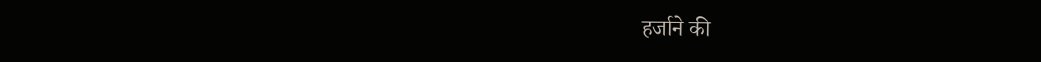हर्जाने की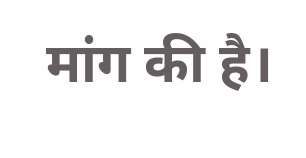मांग की है।